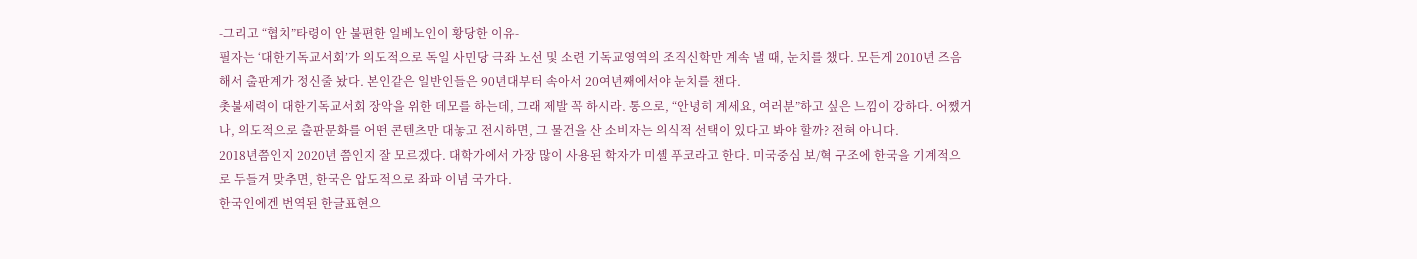-그리고 “협치”타령이 안 불편한 일베노인이 황당한 이유-
필자는 ‘대한기독교서회’가 의도적으로 독일 사민당 극좌 노선 및 소련 기독교영역의 조직신학만 계속 낼 때, 눈치를 챘다. 모든게 2010년 즈음해서 출판계가 정신줄 놨다. 본인같은 일반인들은 90년대부터 속아서 20여년째에서야 눈치를 챈다.
촛불세력이 대한기독교서회 장악을 위한 데모를 하는데, 그래 제발 꼭 하시라. 통으로, “안녕히 계세요, 여러분”하고 싶은 느낌이 강하다. 어쨌거나, 의도적으로 출판문화를 어떤 콘텐츠만 대놓고 전시하면, 그 물건을 산 소비자는 의식적 선택이 있다고 봐야 할까? 전혀 아니다.
2018년쯤인지 2020년 쯤인지 잘 모르겠다. 대학가에서 가장 많이 사용된 학자가 미셸 푸코라고 한다. 미국중심 보/혁 구조에 한국을 기계적으로 두들겨 맞추면, 한국은 압도적으로 좌파 이념 국가다.
한국인에겐 번역된 한글표현으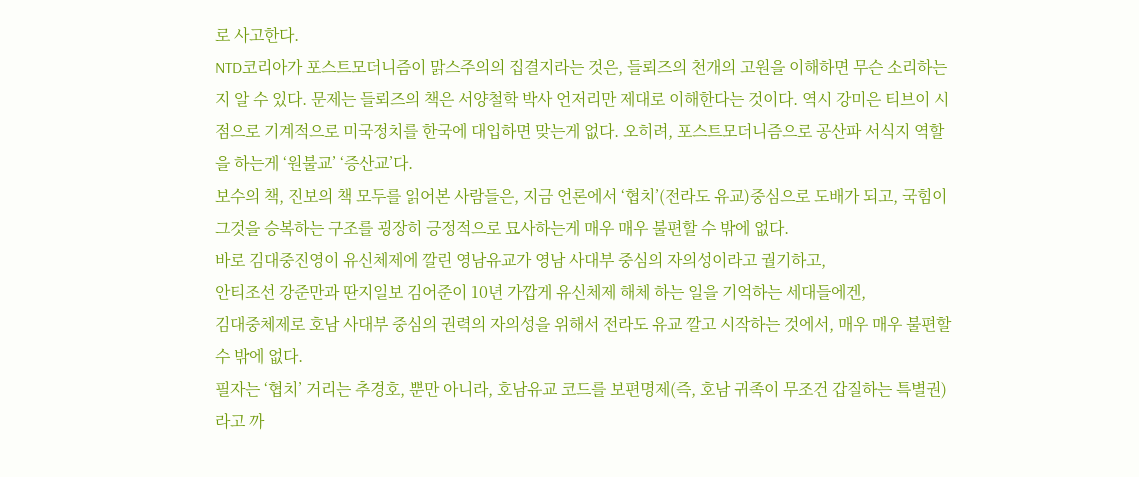로 사고한다.
NTD코리아가 포스트모더니즘이 맑스주의의 집결지라는 것은, 들뢰즈의 천개의 고원을 이해하면 무슨 소리하는지 알 수 있다. 문제는 들뢰즈의 책은 서양철학 박사 언저리만 제대로 이해한다는 것이다. 역시 강미은 티브이 시점으로 기계적으로 미국정치를 한국에 대입하면 맞는게 없다. 오히려, 포스트모더니즘으로 공산파 서식지 역할을 하는게 ‘원불교’ ‘증산교’다.
보수의 책, 진보의 책 모두를 읽어본 사람들은, 지금 언론에서 ‘협치’(전라도 유교)중심으로 도배가 되고, 국힘이 그것을 승복하는 구조를 굉장히 긍정적으로 묘사하는게 매우 매우 불편할 수 밖에 없다.
바로 김대중진영이 유신체제에 깔린 영남유교가 영남 사대부 중심의 자의성이라고 궐기하고,
안티조선 강준만과 딴지일보 김어준이 10년 가깝게 유신체제 해체 하는 일을 기억하는 세대들에겐,
김대중체제로 호남 사대부 중심의 권력의 자의성을 위해서 전라도 유교 깔고 시작하는 것에서, 매우 매우 불편할 수 밖에 없다.
필자는 ‘협치’ 거리는 추경호, 뿐만 아니라, 호남유교 코드를 보편명제(즉, 호남 귀족이 무조건 갑질하는 특별권)라고 까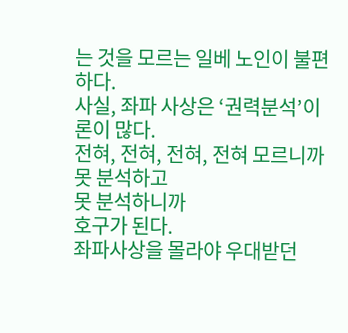는 것을 모르는 일베 노인이 불편하다.
사실, 좌파 사상은 ‘권력분석’이론이 많다.
전혀, 전혀, 전혀, 전혀 모르니까
못 분석하고
못 분석하니까
호구가 된다.
좌파사상을 몰라야 우대받던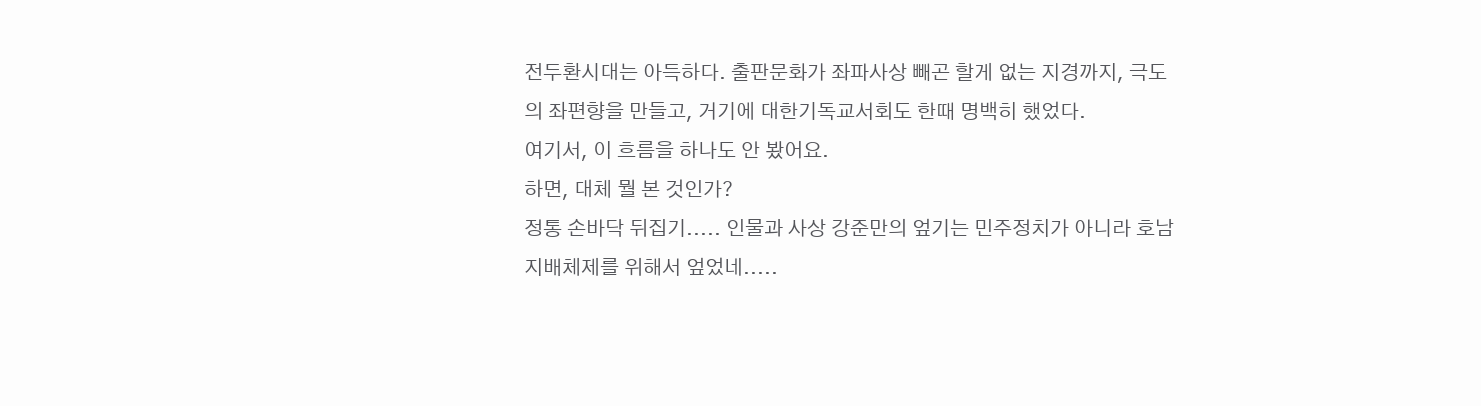전두환시대는 아득하다. 출판문화가 좌파사상 빼곤 할게 없는 지경까지, 극도의 좌편향을 만들고, 거기에 대한기독교서회도 한때 명백히 했었다.
여기서, 이 흐름을 하나도 안 봤어요.
하면, 대체 뭘 본 것인가?
정통 손바닥 뒤집기..... 인물과 사상 강준만의 엎기는 민주정치가 아니라 호남 지배체제를 위해서 엎었네.....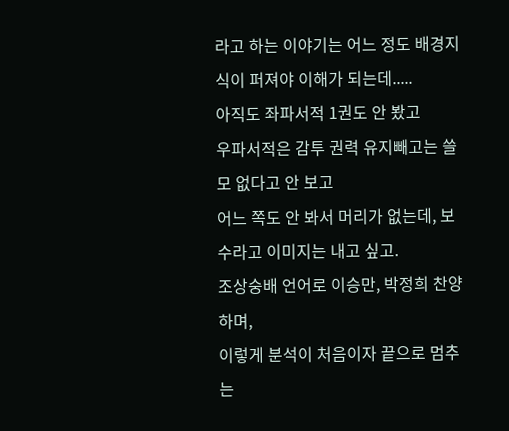라고 하는 이야기는 어느 정도 배경지식이 퍼져야 이해가 되는데.....
아직도 좌파서적 1권도 안 봤고
우파서적은 감투 권력 유지빼고는 쓸모 없다고 안 보고
어느 쪽도 안 봐서 머리가 없는데, 보수라고 이미지는 내고 싶고.
조상숭배 언어로 이승만, 박정희 찬양하며,
이렇게 분석이 처음이자 끝으로 멈추는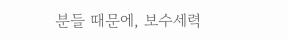분들 때문에, 보수세력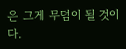은 그게 무덤이 될 것이다.